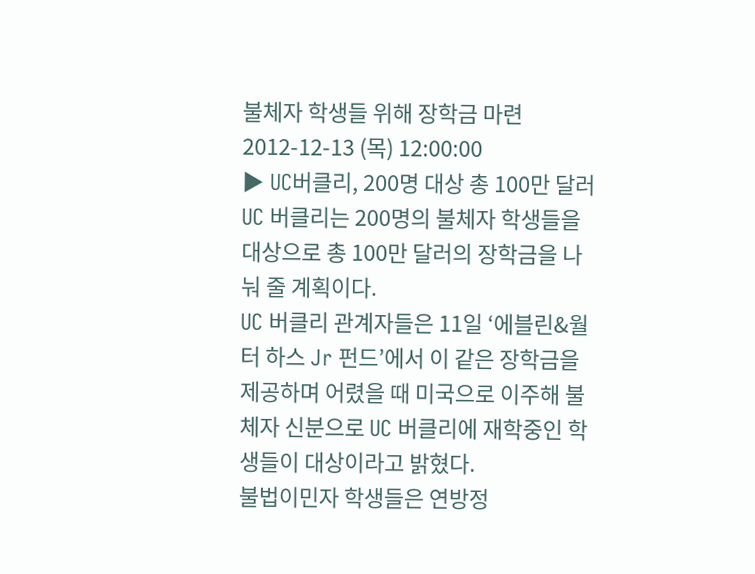불체자 학생들 위해 장학금 마련
2012-12-13 (목) 12:00:00
▶ UC버클리, 200명 대상 총 100만 달러
UC 버클리는 200명의 불체자 학생들을 대상으로 총 100만 달러의 장학금을 나눠 줄 계획이다.
UC 버클리 관계자들은 11일 ‘에블린&월터 하스 Jr 펀드’에서 이 같은 장학금을 제공하며 어렸을 때 미국으로 이주해 불체자 신분으로 UC 버클리에 재학중인 학생들이 대상이라고 밝혔다.
불법이민자 학생들은 연방정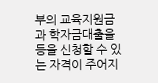부의 교육지원금과 학자금대출을 등을 신청할 수 있는 자격이 주어지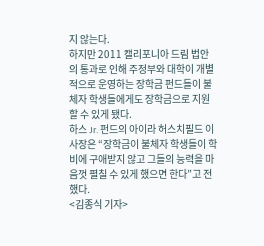지 않는다.
하지만 2011 캘리포니아 드림 법안의 통과로 인해 주정부와 대학이 개별적으로 운영하는 장학금 펀드들이 불체자 학생들에게도 장학금으로 지원할 수 있게 됐다.
하스 Jr. 펀드의 아이라 허스치필드 이사장은 “장학금이 불체자 학생들이 학비에 구애받지 않고 그들의 능력을 마음껏 펼칠 수 있게 했으면 한다”고 전했다.
<김종식 기자>